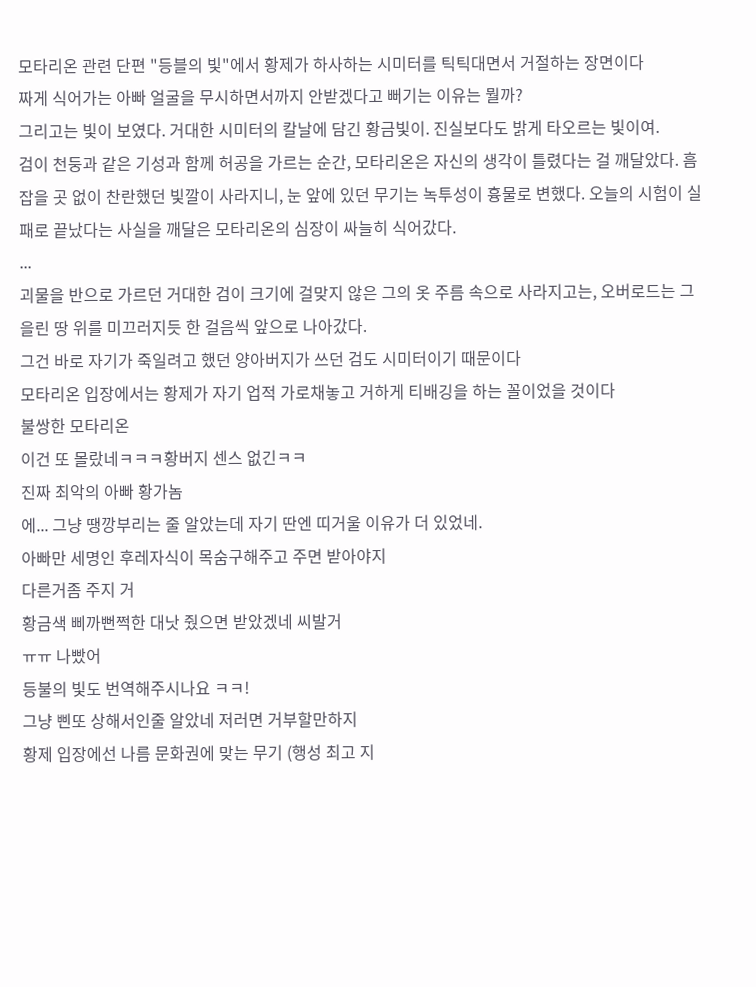모타리온 관련 단편 "등블의 빛"에서 황제가 하사하는 시미터를 틱틱대면서 거절하는 장면이다
짜게 식어가는 아빠 얼굴을 무시하면서까지 안받겠다고 뻐기는 이유는 뭘까?
그리고는 빛이 보였다. 거대한 시미터의 칼날에 담긴 황금빛이. 진실보다도 밝게 타오르는 빛이여.
검이 천둥과 같은 기성과 함께 허공을 가르는 순간, 모타리온은 자신의 생각이 틀렸다는 걸 깨달았다. 흠잡을 곳 없이 찬란했던 빛깔이 사라지니, 눈 앞에 있던 무기는 녹투성이 흉물로 변했다. 오늘의 시험이 실패로 끝났다는 사실을 깨달은 모타리온의 심장이 싸늘히 식어갔다.
...
괴물을 반으로 가르던 거대한 검이 크기에 걸맞지 않은 그의 옷 주름 속으로 사라지고는, 오버로드는 그을린 땅 위를 미끄러지듯 한 걸음씩 앞으로 나아갔다.
그건 바로 자기가 죽일려고 했던 양아버지가 쓰던 검도 시미터이기 때문이다
모타리온 입장에서는 황제가 자기 업적 가로채놓고 거하게 티배깅을 하는 꼴이었을 것이다
불쌍한 모타리온
이건 또 몰랐네ㅋㅋㅋ황버지 센스 없긴ㅋㅋ
진짜 최악의 아빠 황가놈
에... 그냥 땡깡부리는 줄 알았는데 자기 딴엔 띠거울 이유가 더 있었네.
아빠만 세명인 후레자식이 목숨구해주고 주면 받아야지
다른거좀 주지 거
황금색 삐까뻔쩍한 대낫 줬으면 받았겠네 씨발거
ㅠㅠ 나빴어
등불의 빛도 번역해주시나요 ㅋㅋ!
그냥 삔또 상해서인줄 알았네 저러면 거부할만하지
황제 입장에선 나름 문화권에 맞는 무기 (행성 최고 지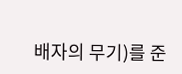배자의 무기)를 준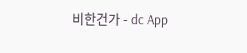비한건가 - dc App